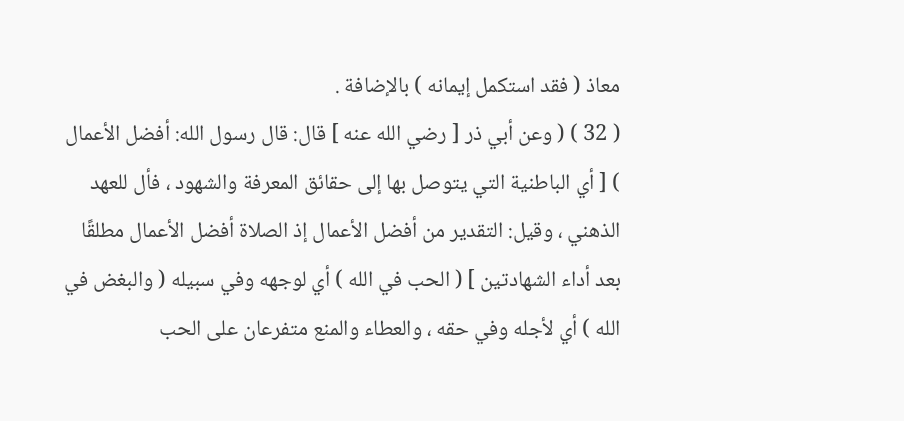معاذ ( فقد استكمل إيمانه ) بالإضافة .
( 32 ) ( وعن أبي ذر [ رضي الله عنه ] قال: قال رسول الله: أفضل الأعمال ) [ أي الباطنية التي يتوصل بها إلى حقائق المعرفة والشهود ، فأل للعهد الذهني ، وقيل: التقدير من أفضل الأعمال إذ الصلاة أفضل الأعمال مطلقًا بعد أداء الشهادتين ] ( الحب في الله ) أي لوجهه وفي سبيله ( والبغض في الله ) أي لأجله وفي حقه ، والعطاء والمنع متفرعان على الحب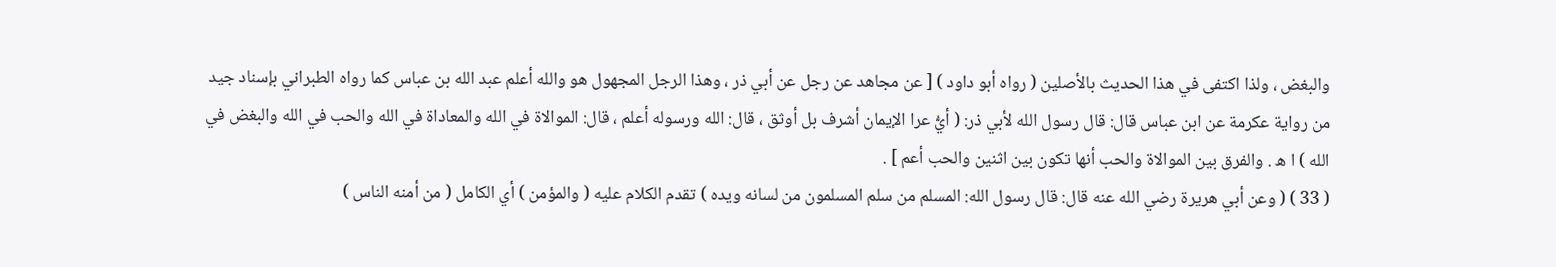والبغض ، ولذا اكتفى في هذا الحديث بالأصلين ( رواه أبو داود ) [ عن مجاهد عن رجل عن أبي ذر ، وهذا الرجل المجهول هو والله أعلم عبد الله بن عباس كما رواه الطبراني بإسناد جيد من رواية عكرمة عن ابن عباس قال: قال رسول الله لأبي ذر: ( أيُّ عرا الإيمان أشرف بل أوثق ، قال: الله ورسوله أعلم ، قال: الموالاة في الله والمعاداة في الله والحب في الله والبغض في الله ) ا ه . والفرق بين الموالاة والحب أنها تكون بين اثنين والحب أعم ] .
( 33 ) ( وعن أبي هريرة رضي الله عنه قال: قال رسول الله: المسلم من سلم المسلمون من لسانه ويده ) تقدم الكلام عليه ( والمؤمن ) أي الكامل ( من أمنه الناس )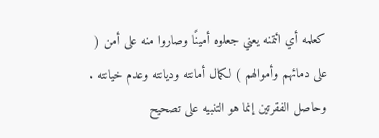كعلمه أي ائتمنه يعني جعلوه أمينًا وصاروا منه على أمن ( على دمائهم وأموالهم ) لكمال أمانته وديانته وعدم خيانته . وحاصل الفقرتين إنما هو التنبيه على تصحيح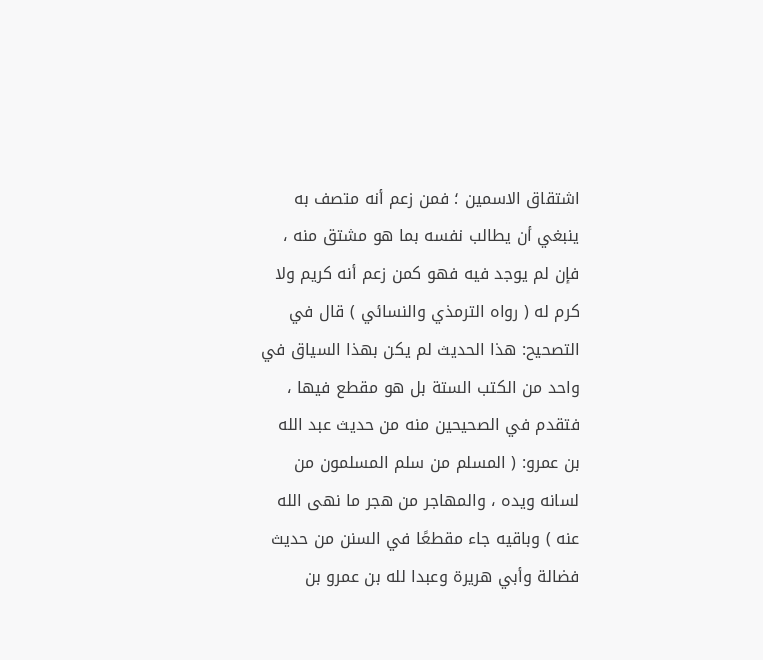اشتقاق الاسمين ؛ فمن زعم أنه متصف به ينبغي أن يطالب نفسه بما هو مشتق منه ، فإن لم يوجد فيه فهو كمن زعم أنه كريم ولا كرم له ( رواه الترمذي والنسائي ) قال في التصحيح: هذا الحديث لم يكن بهذا السياق في واحد من الكتب الستة بل هو مقطع فيها ، فتقدم في الصحيحين منه من حديث عبد الله بن عمرو: ( المسلم من سلم المسلمون من لسانه ويده ، والمهاجر من هجر ما نهى الله عنه ) وباقيه جاء مقطعًا في السنن من حديث فضالة وأبي هريرة وعبدا لله بن عمرو بن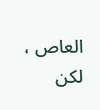العاص ، لكن